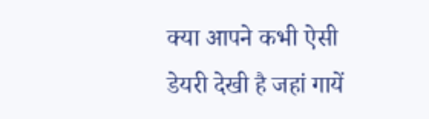क्या आपने कभी ऐसी डेयरी देखी है जहां गायें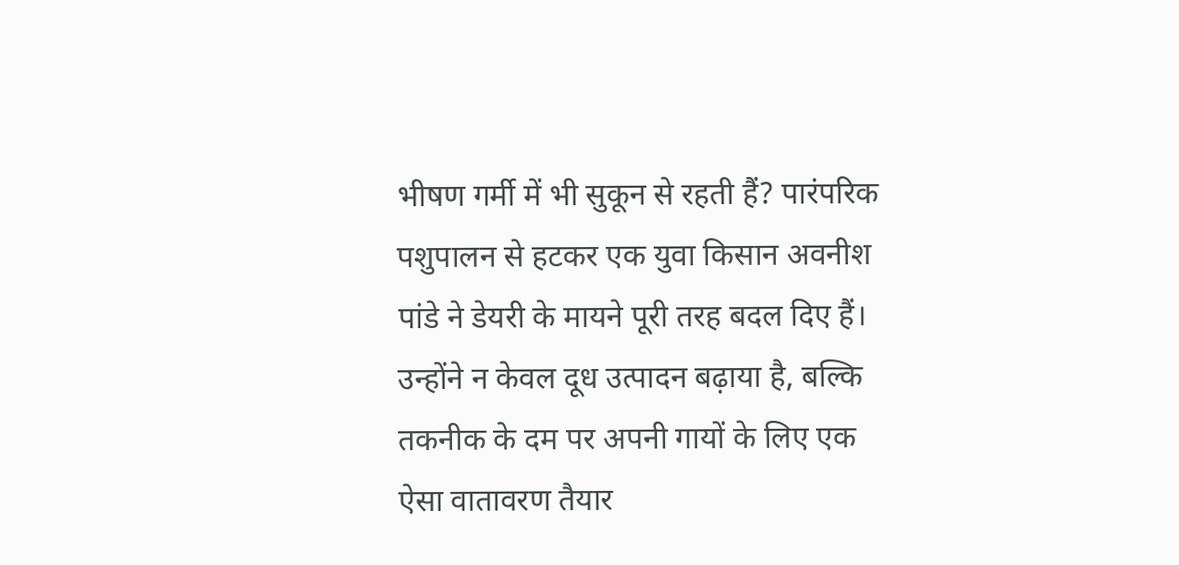भीषण गर्मी में भी सुकून से रहती हैं? पारंपरिक पशुपालन से हटकर एक युवा किसान अवनीश पांडे ने डेयरी के मायने पूरी तरह बदल दिए हैं। उन्होंने न केवल दूध उत्पादन बढ़ाया है, बल्कि तकनीक के दम पर अपनी गायों के लिए एक ऐसा वातावरण तैयार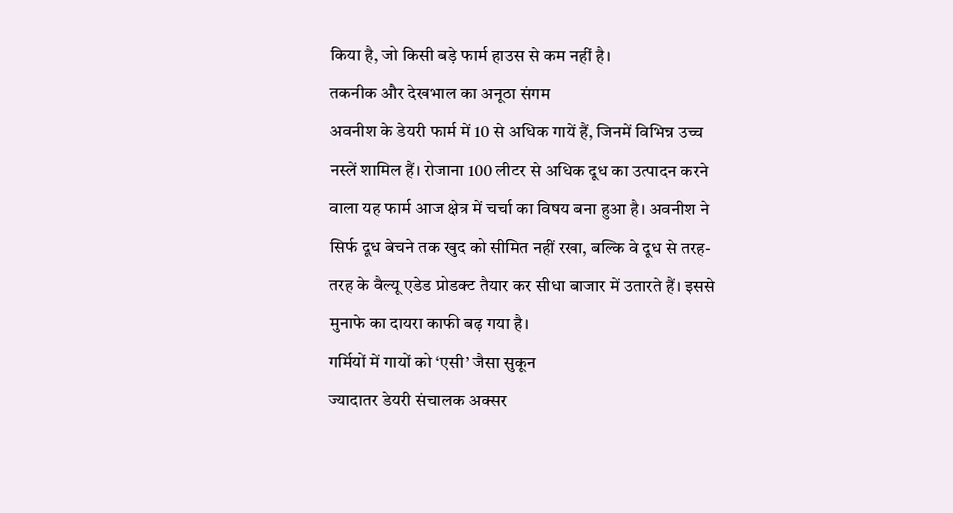किया है, जो किसी बड़े फार्म हाउस से कम नहीं है।
तकनीक और देखभाल का अनूठा संगम
अवनीश के डेयरी फार्म में 10 से अधिक गायें हैं, जिनमें विभिन्न उच्च नस्लें शामिल हैं। रोजाना 100 लीटर से अधिक दूध का उत्पादन करने वाला यह फार्म आज क्षेत्र में चर्चा का विषय बना हुआ है। अवनीश ने सिर्फ दूध बेचने तक खुद को सीमित नहीं रखा, बल्कि वे दूध से तरह-तरह के वैल्यू एडेड प्रोडक्ट तैयार कर सीधा बाजार में उतारते हैं। इससे मुनाफे का दायरा काफी बढ़ गया है।
गर्मियों में गायों को ‘एसी’ जैसा सुकून
ज्यादातर डेयरी संचालक अक्सर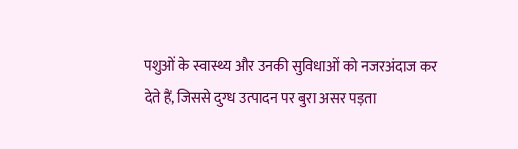पशुओं के स्वास्थ्य और उनकी सुविधाओं को नजरअंदाज कर देते हैं, जिससे दुग्ध उत्पादन पर बुरा असर पड़ता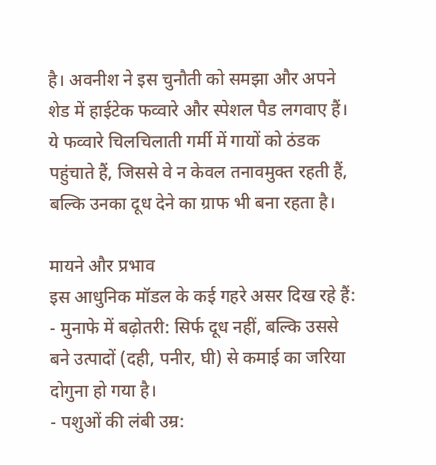है। अवनीश ने इस चुनौती को समझा और अपने शेड में हाईटेक फव्वारे और स्पेशल पैड लगवाए हैं। ये फव्वारे चिलचिलाती गर्मी में गायों को ठंडक पहुंचाते हैं, जिससे वे न केवल तनावमुक्त रहती हैं, बल्कि उनका दूध देने का ग्राफ भी बना रहता है।

मायने और प्रभाव
इस आधुनिक मॉडल के कई गहरे असर दिख रहे हैं:
- मुनाफे में बढ़ोतरी: सिर्फ दूध नहीं, बल्कि उससे बने उत्पादों (दही, पनीर, घी) से कमाई का जरिया दोगुना हो गया है।
- पशुओं की लंबी उम्र: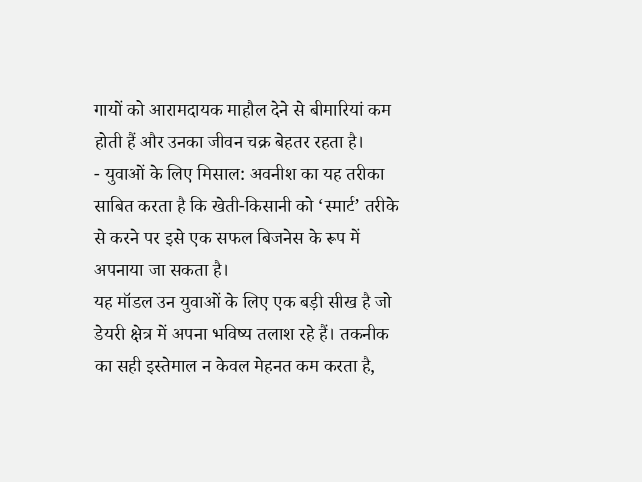गायों को आरामदायक माहौल देने से बीमारियां कम होती हैं और उनका जीवन चक्र बेहतर रहता है।
- युवाओं के लिए मिसाल: अवनीश का यह तरीका साबित करता है कि खेती-किसानी को ‘स्मार्ट’ तरीके से करने पर इसे एक सफल बिजनेस के रूप में अपनाया जा सकता है।
यह मॉडल उन युवाओं के लिए एक बड़ी सीख है जो डेयरी क्षेत्र में अपना भविष्य तलाश रहे हैं। तकनीक का सही इस्तेमाल न केवल मेहनत कम करता है,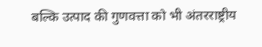बल्कि उत्पाद की गुणवत्ता को भी अंतरराष्ट्रीय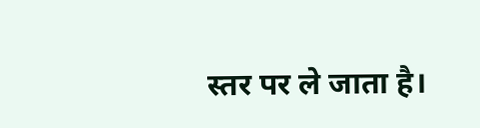स्तर पर ले जाता है।